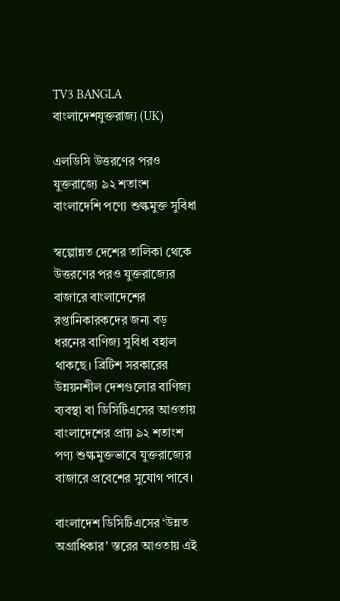TV3 BANGLA
বাংলাদেশযুক্তরাজ্য (UK)

এলডিসি উত্তরণের পরও যুক্তরাজ্যে ৯২ শতাংশ বাংলাদেশি পণ্যে শুল্কমুক্ত সুবিধা

স্বল্পোন্নত দেশের তালিকা থেকে উত্তরণের পরও যুক্তরাজ্যের বাজারে বাংলাদেশের রপ্তানিকারকদের জন্য বড় ধরনের বাণিজ্য সুবিধা বহাল থাকছে। ব্রিটিশ সরকারের উন্নয়নশীল দেশগুলোর বাণিজ্য ব্যবস্থা বা ডিসিটিএসের আওতায় বাংলাদেশের প্রায় ৯২ শতাংশ পণ্য শুল্কমুক্তভাবে যুক্তরাজ্যের বাজারে প্রবেশের সুযোগ পাবে।

বাংলাদেশ ডিসিটিএসের ‘উন্নত অগ্রাধিকার’ স্তরের আওতায় এই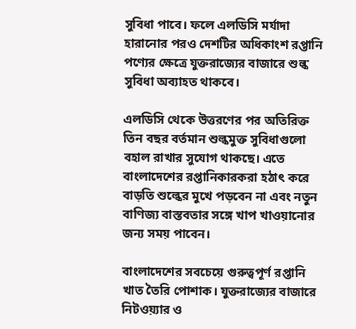সুবিধা পাবে। ফলে এলডিসি মর্যাদা হারানোর পরও দেশটির অধিকাংশ রপ্তানি পণ্যের ক্ষেত্রে যুক্তরাজ্যের বাজারে শুল্ক সুবিধা অব্যাহত থাকবে।

এলডিসি থেকে উত্তরণের পর অতিরিক্ত তিন বছর বর্তমান শুল্কমুক্ত সুবিধাগুলো বহাল রাখার সুযোগ থাকছে। এতে বাংলাদেশের রপ্তানিকারকরা হঠাৎ করে বাড়তি শুল্কের মুখে পড়বেন না এবং নতুন বাণিজ্য বাস্তবতার সঙ্গে খাপ খাওয়ানোর জন্য সময় পাবেন।

বাংলাদেশের সবচেয়ে গুরুত্বপূর্ণ রপ্তানি খাত তৈরি পোশাক। যুক্তরাজ্যের বাজারে নিটওয়্যার ও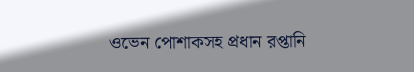ওভেন পোশাকসহ প্রধান রপ্তানি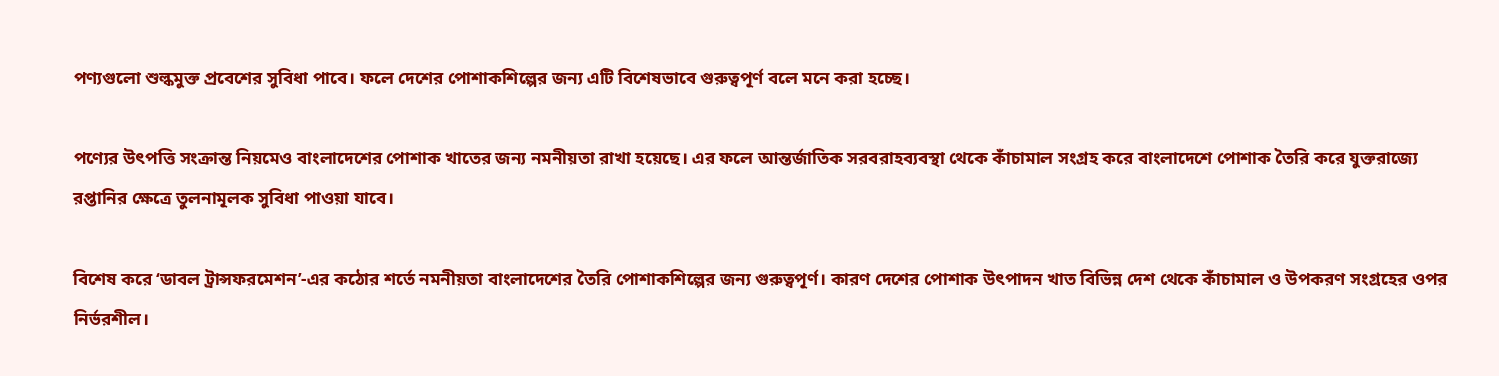পণ্যগুলো শুল্কমুক্ত প্রবেশের সুবিধা পাবে। ফলে দেশের পোশাকশিল্পের জন্য এটি বিশেষভাবে গুরুত্বপূর্ণ বলে মনে করা হচ্ছে।

পণ্যের উৎপত্তি সংক্রান্ত নিয়মেও বাংলাদেশের পোশাক খাতের জন্য নমনীয়তা রাখা হয়েছে। এর ফলে আন্তর্জাতিক সরবরাহব্যবস্থা থেকে কাঁচামাল সংগ্রহ করে বাংলাদেশে পোশাক তৈরি করে যুক্তরাজ্যে রপ্তানির ক্ষেত্রে তুলনামূলক সুবিধা পাওয়া যাবে।

বিশেষ করে ‘ডাবল ট্রান্সফরমেশন’-এর কঠোর শর্তে নমনীয়তা বাংলাদেশের তৈরি পোশাকশিল্পের জন্য গুরুত্বপূর্ণ। কারণ দেশের পোশাক উৎপাদন খাত বিভিন্ন দেশ থেকে কাঁচামাল ও উপকরণ সংগ্রহের ওপর নির্ভরশীল।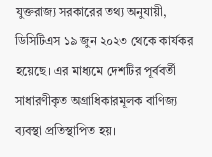যুক্তরাজ্য সরকারের তথ্য অনুযায়ী, ডিসিটিএস ১৯ জুন ২০২৩ থেকে কার্যকর হয়েছে। এর মাধ্যমে দেশটির পূর্ববর্তী সাধারণীকৃত অগ্রাধিকারমূলক বাণিজ্য ব্যবস্থা প্রতিস্থাপিত হয়।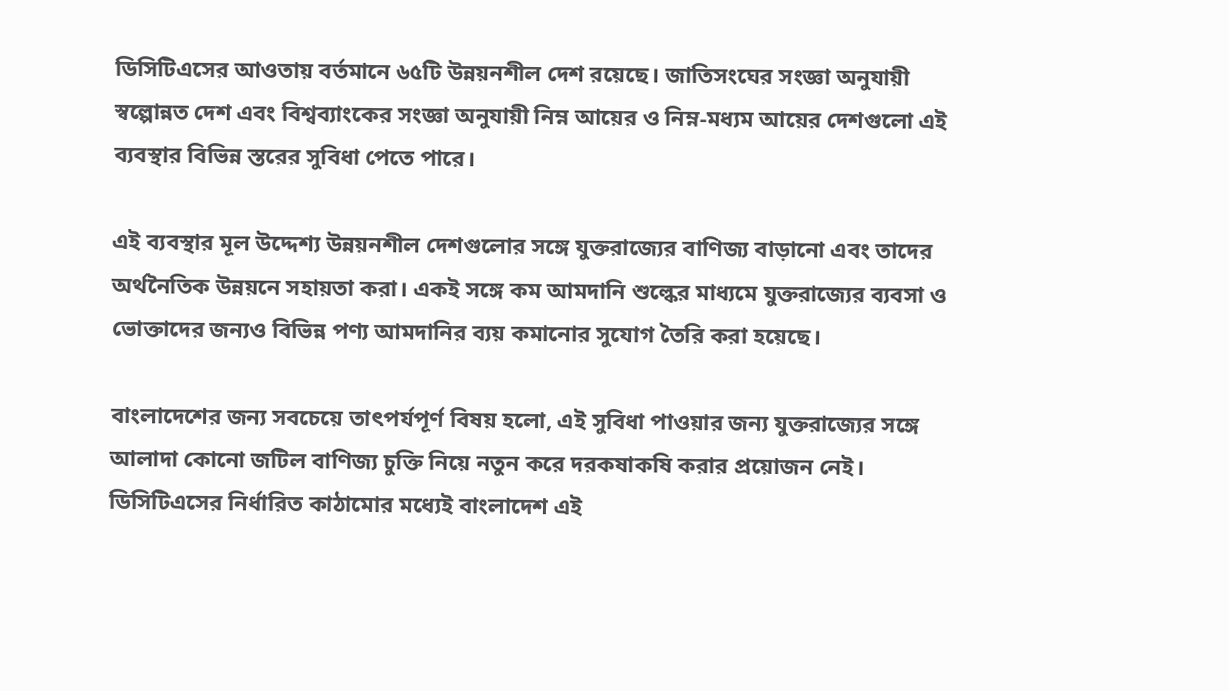ডিসিটিএসের আওতায় বর্তমানে ৬৫টি উন্নয়নশীল দেশ রয়েছে। জাতিসংঘের সংজ্ঞা অনুযায়ী স্বল্পোন্নত দেশ এবং বিশ্বব্যাংকের সংজ্ঞা অনুযায়ী নিম্ন আয়ের ও নিম্ন-মধ্যম আয়ের দেশগুলো এই ব্যবস্থার বিভিন্ন স্তরের সুবিধা পেতে পারে।

এই ব্যবস্থার মূল উদ্দেশ্য উন্নয়নশীল দেশগুলোর সঙ্গে যুক্তরাজ্যের বাণিজ্য বাড়ানো এবং তাদের অর্থনৈতিক উন্নয়নে সহায়তা করা। একই সঙ্গে কম আমদানি শুল্কের মাধ্যমে যুক্তরাজ্যের ব্যবসা ও ভোক্তাদের জন্যও বিভিন্ন পণ্য আমদানির ব্যয় কমানোর সুযোগ তৈরি করা হয়েছে।

বাংলাদেশের জন্য সবচেয়ে তাৎপর্যপূর্ণ বিষয় হলো, এই সুবিধা পাওয়ার জন্য যুক্তরাজ্যের সঙ্গে আলাদা কোনো জটিল বাণিজ্য চুক্তি নিয়ে নতুন করে দরকষাকষি করার প্রয়োজন নেই। ডিসিটিএসের নির্ধারিত কাঠামোর মধ্যেই বাংলাদেশ এই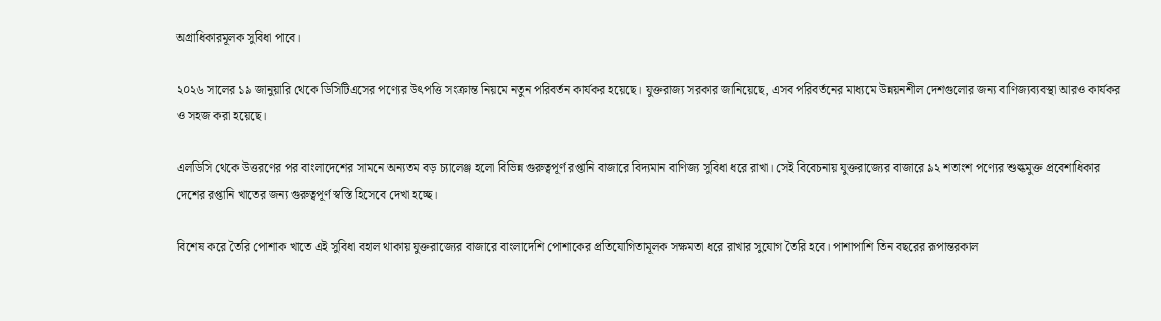অগ্রাধিকারমূলক সুবিধা পাবে।

২০২৬ সালের ১৯ জানুয়ারি থেকে ডিসিটিএসের পণ্যের উৎপত্তি সংক্রান্ত নিয়মে নতুন পরিবর্তন কার্যকর হয়েছে। যুক্তরাজ্য সরকার জানিয়েছে, এসব পরিবর্তনের মাধ্যমে উন্নয়নশীল দেশগুলোর জন্য বাণিজ্যব্যবস্থা আরও কার্যকর ও সহজ করা হয়েছে।

এলডিসি থেকে উত্তরণের পর বাংলাদেশের সামনে অন্যতম বড় চ্যালেঞ্জ হলো বিভিন্ন গুরুত্বপূর্ণ রপ্তানি বাজারে বিদ্যমান বাণিজ্য সুবিধা ধরে রাখা। সেই বিবেচনায় যুক্তরাজ্যের বাজারে ৯২ শতাংশ পণ্যের শুল্কমুক্ত প্রবেশাধিকার দেশের রপ্তানি খাতের জন্য গুরুত্বপূর্ণ স্বস্তি হিসেবে দেখা হচ্ছে।

বিশেষ করে তৈরি পোশাক খাতে এই সুবিধা বহাল থাকায় যুক্তরাজ্যের বাজারে বাংলাদেশি পোশাকের প্রতিযোগিতামূলক সক্ষমতা ধরে রাখার সুযোগ তৈরি হবে। পাশাপাশি তিন বছরের রূপান্তরকাল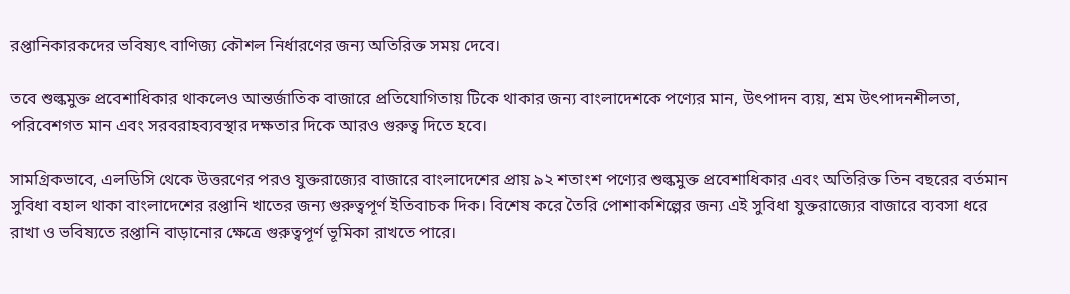রপ্তানিকারকদের ভবিষ্যৎ বাণিজ্য কৌশল নির্ধারণের জন্য অতিরিক্ত সময় দেবে।

তবে শুল্কমুক্ত প্রবেশাধিকার থাকলেও আন্তর্জাতিক বাজারে প্রতিযোগিতায় টিকে থাকার জন্য বাংলাদেশকে পণ্যের মান, উৎপাদন ব্যয়, শ্রম উৎপাদনশীলতা, পরিবেশগত মান এবং সরবরাহব্যবস্থার দক্ষতার দিকে আরও গুরুত্ব দিতে হবে।

সামগ্রিকভাবে, এলডিসি থেকে উত্তরণের পরও যুক্তরাজ্যের বাজারে বাংলাদেশের প্রায় ৯২ শতাংশ পণ্যের শুল্কমুক্ত প্রবেশাধিকার এবং অতিরিক্ত তিন বছরের বর্তমান সুবিধা বহাল থাকা বাংলাদেশের রপ্তানি খাতের জন্য গুরুত্বপূর্ণ ইতিবাচক দিক। বিশেষ করে তৈরি পোশাকশিল্পের জন্য এই সুবিধা যুক্তরাজ্যের বাজারে ব্যবসা ধরে রাখা ও ভবিষ্যতে রপ্তানি বাড়ানোর ক্ষেত্রে গুরুত্বপূর্ণ ভূমিকা রাখতে পারে।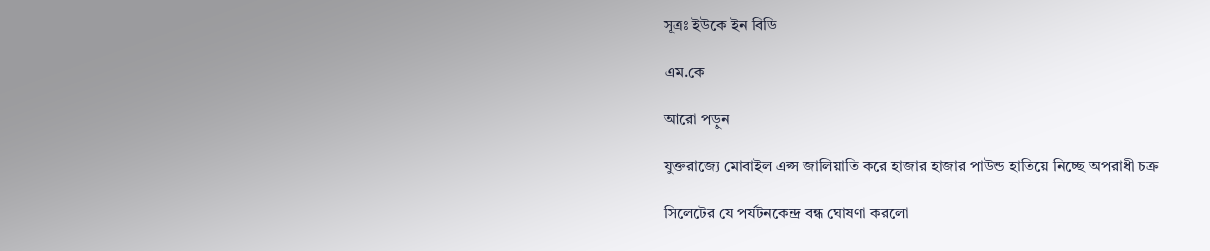সূত্রঃ ইউকে ইন বিডি

এম.কে

আরো পড়ুন

যুক্তরাজ্যে মোবাইল এপ্স জালিয়াতি করে হাজার হাজার পাউন্ড হাতিয়ে নিচ্ছে অপরাধী চক্র

সিলেটের যে পর্যটনকেন্দ্র বন্ধ ঘোষণা করলো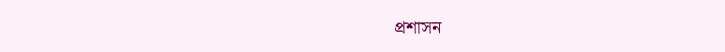প্রশাসন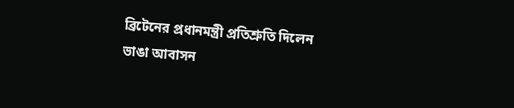ব্রিটেনের প্রধানমন্ত্রী প্রতিশ্রুতি দিলেন ভাঙা আবাসন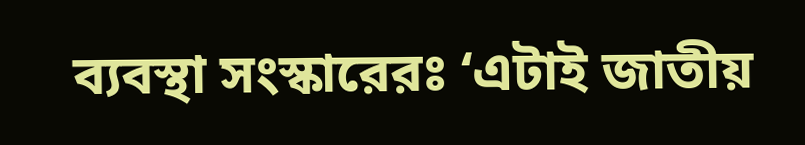ব্যবস্থা সংস্কারেরঃ ‘এটাই জাতীয়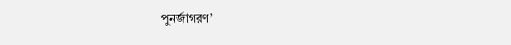পুনর্জাগরণ’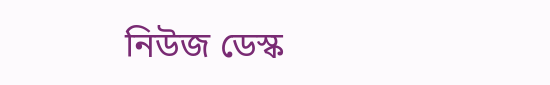নিউজ ডেস্ক